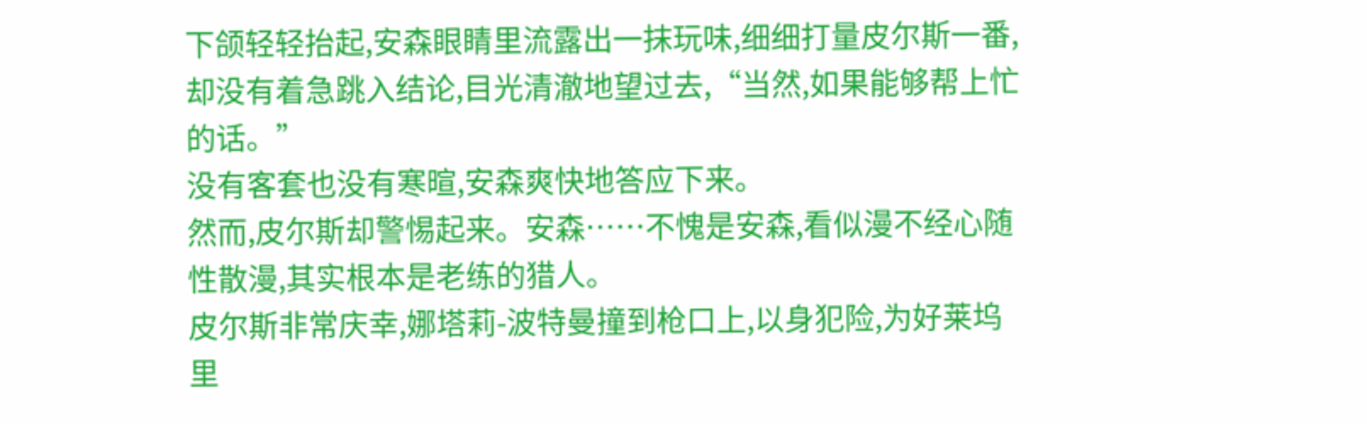下颌轻轻抬起,安森眼睛里流露出一抹玩味,细细打量皮尔斯一番,却没有着急跳入结论,目光清澈地望过去,“当然,如果能够帮上忙的话。”
没有客套也没有寒暄,安森爽快地答应下来。
然而,皮尔斯却警惕起来。安森……不愧是安森,看似漫不经心随性散漫,其实根本是老练的猎人。
皮尔斯非常庆幸,娜塔莉-波特曼撞到枪口上,以身犯险,为好莱坞里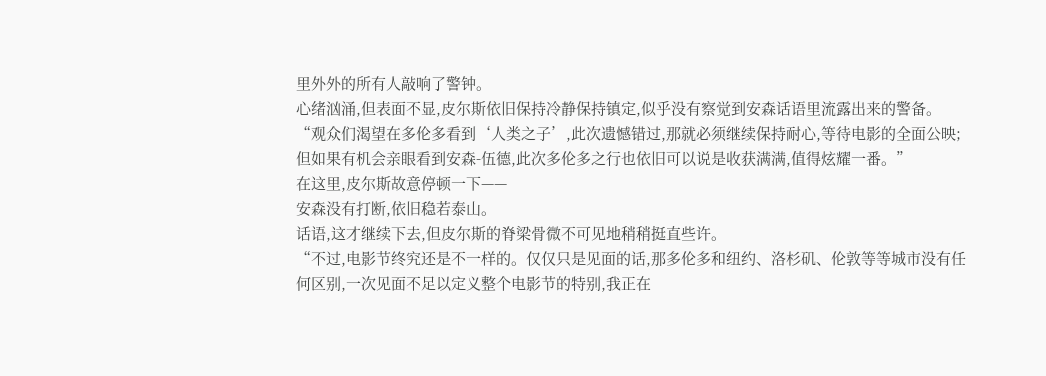里外外的所有人敲响了警钟。
心绪汹涌,但表面不显,皮尔斯依旧保持冷静保持镇定,似乎没有察觉到安森话语里流露出来的警备。
“观众们渴望在多伦多看到‘人类之子’,此次遗憾错过,那就必须继续保持耐心,等待电影的全面公映;但如果有机会亲眼看到安森-伍德,此次多伦多之行也依旧可以说是收获满满,值得炫耀一番。”
在这里,皮尔斯故意停顿一下——
安森没有打断,依旧稳若泰山。
话语,这才继续下去,但皮尔斯的脊梁骨微不可见地稍稍挺直些许。
“不过,电影节终究还是不一样的。仅仅只是见面的话,那多伦多和纽约、洛杉矶、伦敦等等城市没有任何区别,一次见面不足以定义整个电影节的特别,我正在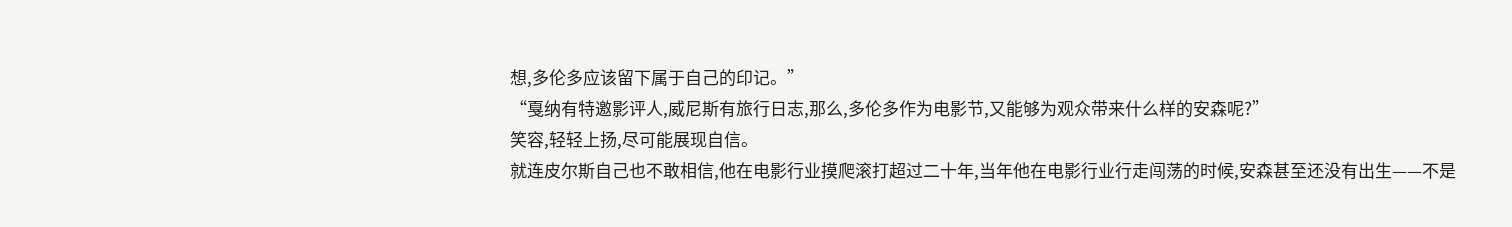想,多伦多应该留下属于自己的印记。”
“戛纳有特邀影评人,威尼斯有旅行日志,那么,多伦多作为电影节,又能够为观众带来什么样的安森呢?”
笑容,轻轻上扬,尽可能展现自信。
就连皮尔斯自己也不敢相信,他在电影行业摸爬滚打超过二十年,当年他在电影行业行走闯荡的时候,安森甚至还没有出生——不是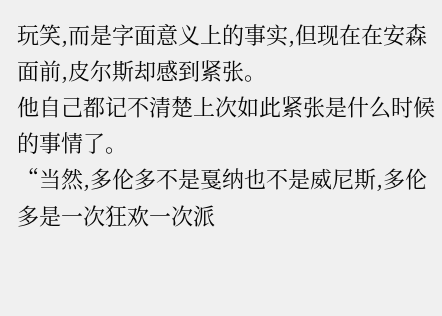玩笑,而是字面意义上的事实,但现在在安森面前,皮尔斯却感到紧张。
他自己都记不清楚上次如此紧张是什么时候的事情了。
“当然,多伦多不是戛纳也不是威尼斯,多伦多是一次狂欢一次派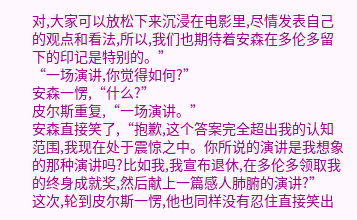对,大家可以放松下来沉浸在电影里,尽情发表自己的观点和看法,所以,我们也期待着安森在多伦多留下的印记是特别的。”
“一场演讲,你觉得如何?”
安森一愣,“什么?”
皮尔斯重复,“一场演讲。”
安森直接笑了,“抱歉,这个答案完全超出我的认知范围,我现在处于震惊之中。你所说的演讲是我想象的那种演讲吗?比如我,我宣布退休,在多伦多领取我的终身成就奖,然后献上一篇感人肺腑的演讲?”
这次,轮到皮尔斯一愣,他也同样没有忍住直接笑出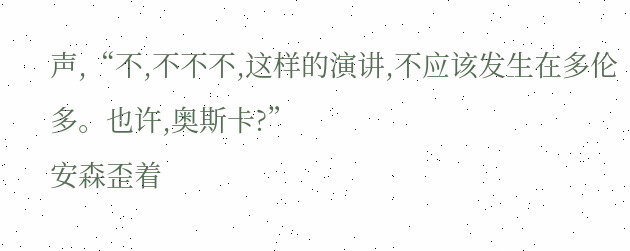声,“不,不不不,这样的演讲,不应该发生在多伦多。也许,奥斯卡?”
安森歪着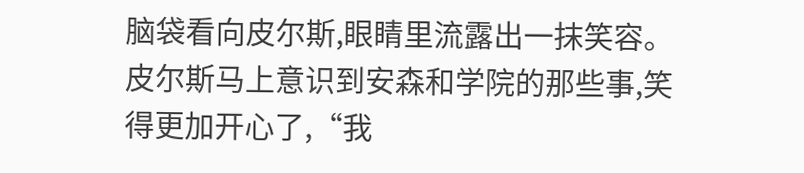脑袋看向皮尔斯,眼睛里流露出一抹笑容。
皮尔斯马上意识到安森和学院的那些事,笑得更加开心了,“我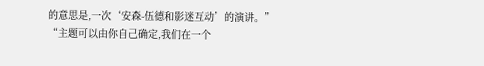的意思是,一次‘安森-伍德和影迷互动’的演讲。”
“主题可以由你自己确定,我们在一个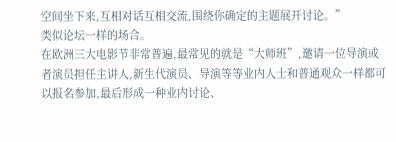空间坐下来,互相对话互相交流,围绕你确定的主题展开讨论。”
类似论坛一样的场合。
在欧洲三大电影节非常普遍,最常见的就是“大师班”,邀请一位导演或者演员担任主讲人,新生代演员、导演等等业内人士和普通观众一样都可以报名参加,最后形成一种业内讨论、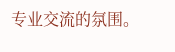专业交流的氛围。